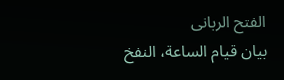الفتح الربانی
بيان قيام الساعة، النفخ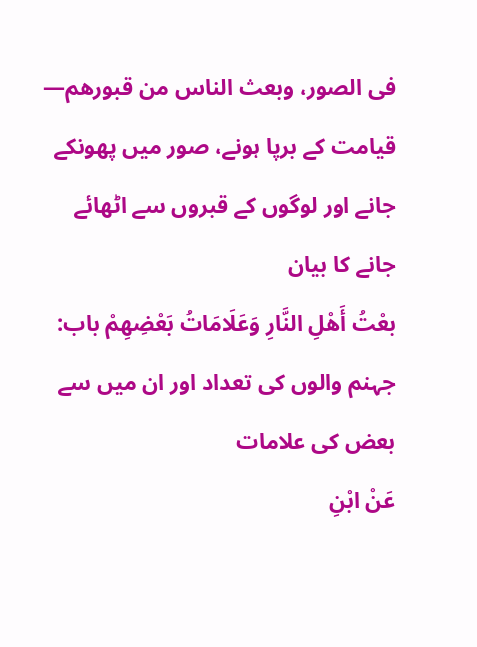فى الصور، وبعث الناس من قبورهم— قیامت کے برپا ہونے، صور میں پھونکے جانے اور لوگوں کے قبروں سے اٹھائے جانے کا بیان
بعْتُ أَهْلِ النَّارِ وَعَلَامَاتُ بَعْضِهِمْ باب: جہنم والوں کی تعداد اور ان میں سے بعض کی علامات
عَنْ ابْنِ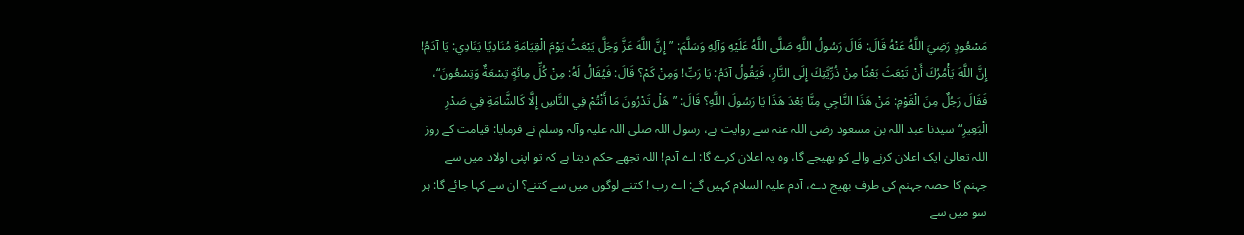مَسْعُودٍ رَضِيَ اللَّهُ عَنْهُ قَالَ: قَالَ رَسُولُ اللَّهِ صَلَّى اللَّهُ عَلَيْهِ وَآلِهِ وَسَلَّمَ: ”إِنَّ اللَّهَ عَزَّ وَجَلَّ يَبْعَثُ يَوْمَ الْقِيَامَةِ مُنَادِيًا يَنَادِي: يَا آدَمُ! إِنَّ اللَّهَ يَأْمُرُكَ أَنْ تَبْعَثَ بَعْثًا مِنْ ذُرِّيَّتِكَ إِلَى النَّارِ، فَيَقُولُ آدَمُ: يَا رَبِّ! وَمِنْ كَمْ؟ قَالَ: فَيُقَالُ لَهُ: مِنْ كُلِّ مِائَةٍ تِسْعَةٌ وَتِسْعُونَ“، فَقَالَ رَجُلٌ مِنَ الْقَوْمِ: مَنْ هَذَا النَّاجِي مِنَّا بَعْدَ هَذَا يَا رَسُولَ اللَّهِ؟ قَالَ: ”هَلْ تَدْرُونَ مَا أَنْتُمْ فِي النَّاسِ إِلَّا كَالشَّامَةِ فِي صَدْرِ الْبَعِيرِ“سیدنا عبد اللہ بن مسعود رضی اللہ عنہ سے روایت ہے، رسول اللہ صلی اللہ علیہ وآلہ وسلم نے فرمایا: قیامت کے روز اللہ تعالیٰ ایک اعلان کرنے والے کو بھیجے گا، وہ یہ اعلان کرے گا: اے آدم! اللہ تجھے حکم دیتا ہے کہ تو اپنی اولاد میں سے جہنم کا حصہ جہنم کی طرف بھیج دے، آدم علیہ السلام کہیں گے: اے رب ! کتنے لوگوں میں سے کتنے؟ ان سے کہا جائے گا: ہر سو میں سے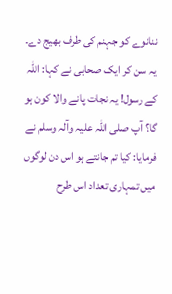ننانوے کو جہنم کی طرف بھیج دے۔ یہ سن کر ایک صحابی نے کہا: اللہ کے رسول! یہ نجات پانے والا کون ہو گا؟ آپ صلی اللہ علیہ وآلہ وسلم نے فرمایا: کیا تم جانتے ہو اس دن لوگوں میں تمہاری تعداد اس طرح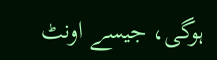ہوگی، جیسے اونٹ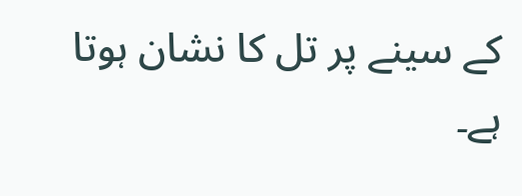کے سینے پر تل کا نشان ہوتا ہے۔